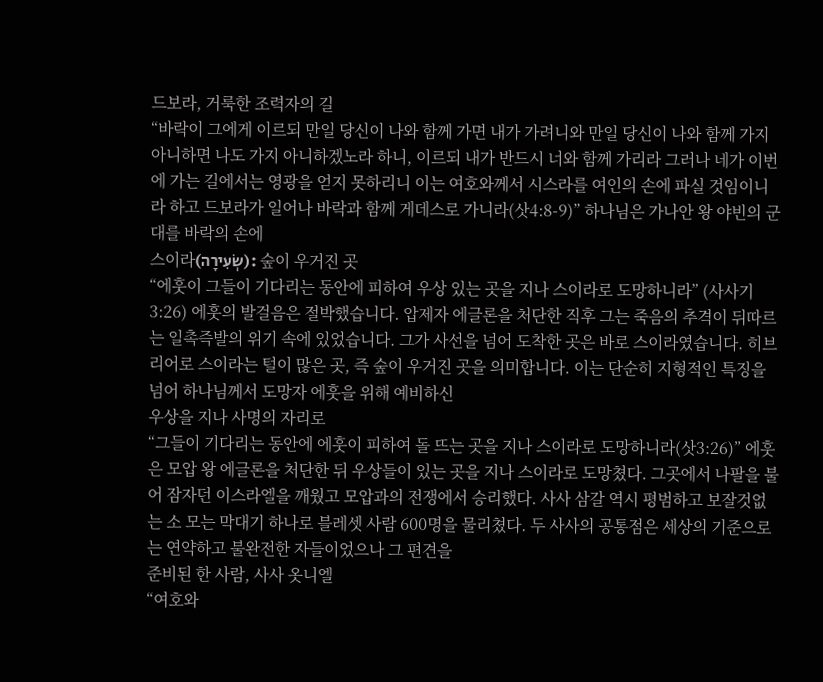드보라, 거룩한 조력자의 길
“바락이 그에게 이르되 만일 당신이 나와 함께 가면 내가 가려니와 만일 당신이 나와 함께 가지 아니하면 나도 가지 아니하겠노라 하니, 이르되 내가 반드시 너와 함께 가리라 그러나 네가 이번에 가는 길에서는 영광을 얻지 못하리니 이는 여호와께서 시스라를 여인의 손에 파실 것임이니라 하고 드보라가 일어나 바락과 함께 게데스로 가니라(삿4:8-9)” 하나님은 가나안 왕 야빈의 군대를 바락의 손에
스이라(שְׂעִירָה): 숲이 우거진 곳
“에훗이 그들이 기다리는 동안에 피하여 우상 있는 곳을 지나 스이라로 도망하니라” (사사기 3:26) 에훗의 발걸음은 절박했습니다. 압제자 에글론을 처단한 직후 그는 죽음의 추격이 뒤따르는 일촉즉발의 위기 속에 있었습니다. 그가 사선을 넘어 도착한 곳은 바로 스이라였습니다. 히브리어로 스이라는 털이 많은 곳, 즉 숲이 우거진 곳을 의미합니다. 이는 단순히 지형적인 특징을 넘어 하나님께서 도망자 에훗을 위해 예비하신
우상을 지나 사명의 자리로
“그들이 기다리는 동안에 에훗이 피하여 돌 뜨는 곳을 지나 스이라로 도망하니라(삿3:26)” 에훗은 모압 왕 에글론을 처단한 뒤 우상들이 있는 곳을 지나 스이라로 도망쳤다. 그곳에서 나팔을 불어 잠자던 이스라엘을 깨웠고 모압과의 전쟁에서 승리했다. 사사 삼갈 역시 평범하고 보잘것없는 소 모는 막대기 하나로 블레셋 사람 600명을 물리쳤다. 두 사사의 공통점은 세상의 기준으로는 연약하고 불완전한 자들이었으나 그 편견을
준비된 한 사람, 사사 옷니엘
“여호와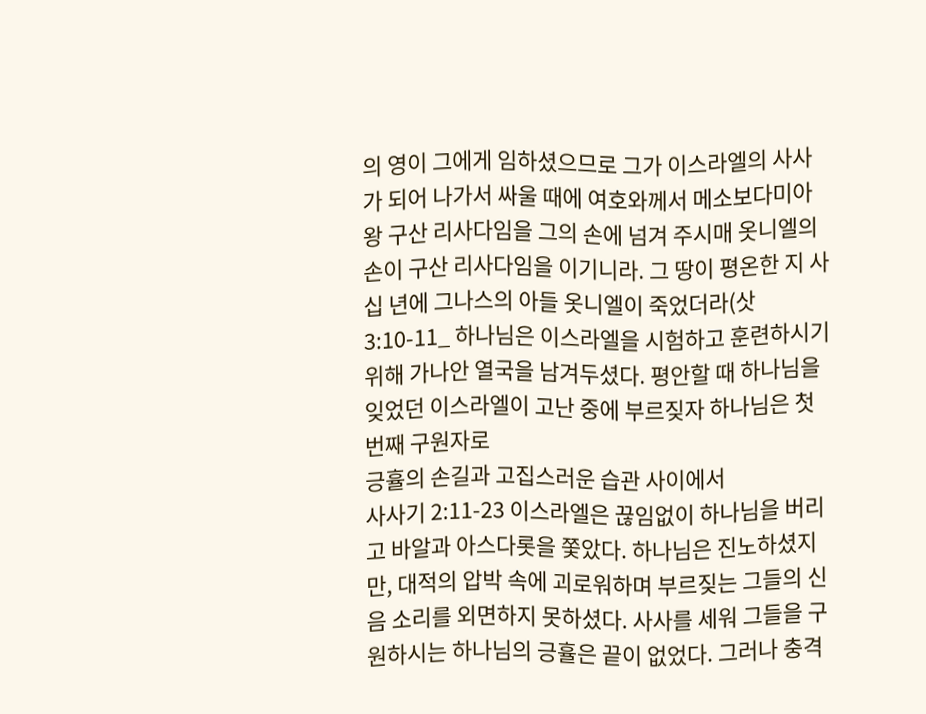의 영이 그에게 임하셨으므로 그가 이스라엘의 사사가 되어 나가서 싸울 때에 여호와께서 메소보다미아 왕 구산 리사다임을 그의 손에 넘겨 주시매 옷니엘의 손이 구산 리사다임을 이기니라. 그 땅이 평온한 지 사십 년에 그나스의 아들 옷니엘이 죽었더라(삿3:10-11_ 하나님은 이스라엘을 시험하고 훈련하시기 위해 가나안 열국을 남겨두셨다. 평안할 때 하나님을 잊었던 이스라엘이 고난 중에 부르짖자 하나님은 첫 번째 구원자로
긍휼의 손길과 고집스러운 습관 사이에서
사사기 2:11-23 이스라엘은 끊임없이 하나님을 버리고 바알과 아스다롯을 쫓았다. 하나님은 진노하셨지만, 대적의 압박 속에 괴로워하며 부르짖는 그들의 신음 소리를 외면하지 못하셨다. 사사를 세워 그들을 구원하시는 하나님의 긍휼은 끝이 없었다. 그러나 충격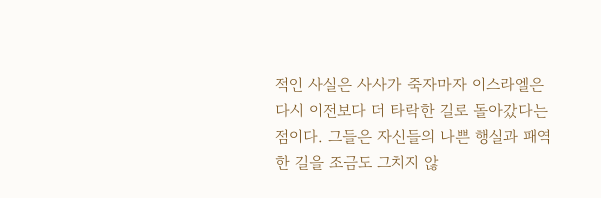적인 사실은 사사가 죽자마자 이스라엘은 다시 이전보다 더 타락한 길로 돌아갔다는 점이다. 그들은 자신들의 나쁜 행실과 패역한 길을 조금도 그치지 않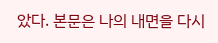았다. 본문은 나의 내면을 다시